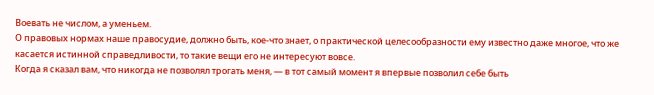Воевать не числом, а уменьем.
О правовых нормах наше правосудие, должно быть, кое-что знает, о практической целесообразности ему известно даже многое, что же касается истинной справедливости, то такие вещи его не интересуют вовсе.
Когда я сказал вам, что никогда не позволял трогать меня, — в тот самый момент я впервые позволил себе быть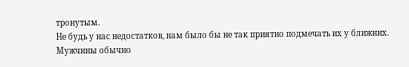тронутым.
Не будь у нас недостатков, нам было бы не так приятно подмечать их у ближних.
Мужчины обычно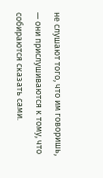не слушают того, что им говоришь, — они прислушиваются к тому, что собираются сказать сами.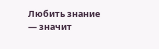Любить знание — значит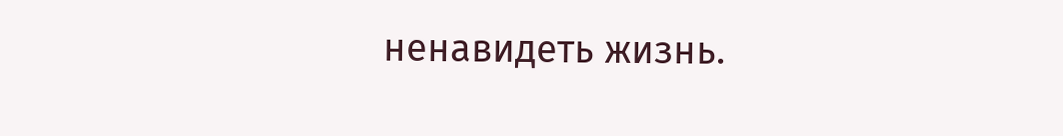ненавидеть жизнь.